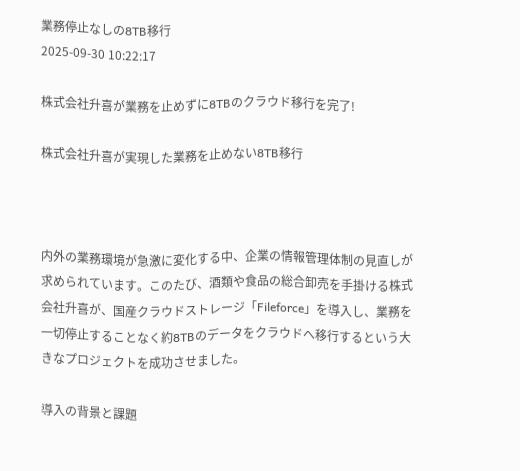業務停止なしの8TB移行
2025-09-30 10:22:17

株式会社升喜が業務を止めずに8TBのクラウド移行を完了!

株式会社升喜が実現した業務を止めない8TB移行



内外の業務環境が急激に変化する中、企業の情報管理体制の見直しが求められています。このたび、酒類や食品の総合卸売を手掛ける株式会社升喜が、国産クラウドストレージ「Fileforce」を導入し、業務を一切停止することなく約8TBのデータをクラウドへ移行するという大きなプロジェクトを成功させました。

導入の背景と課題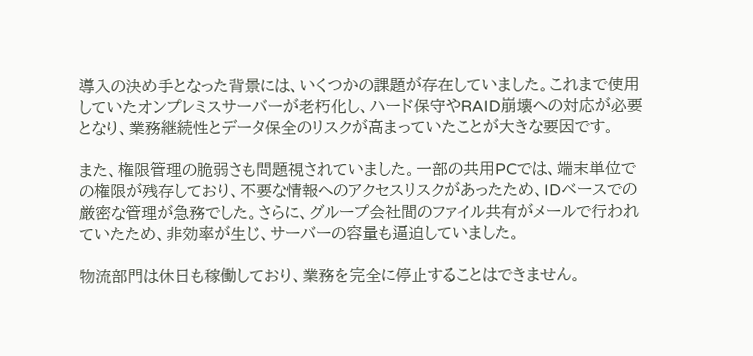導入の決め手となった背景には、いくつかの課題が存在していました。これまで使用していたオンプレミスサーバーが老朽化し、ハード保守やRAID崩壊への対応が必要となり、業務継続性とデータ保全のリスクが高まっていたことが大きな要因です。

また、権限管理の脆弱さも問題視されていました。一部の共用PCでは、端末単位での権限が残存しており、不要な情報へのアクセスリスクがあったため、IDベースでの厳密な管理が急務でした。さらに、グループ会社間のファイル共有がメールで行われていたため、非効率が生じ、サーバーの容量も逼迫していました。

物流部門は休日も稼働しており、業務を完全に停止することはできません。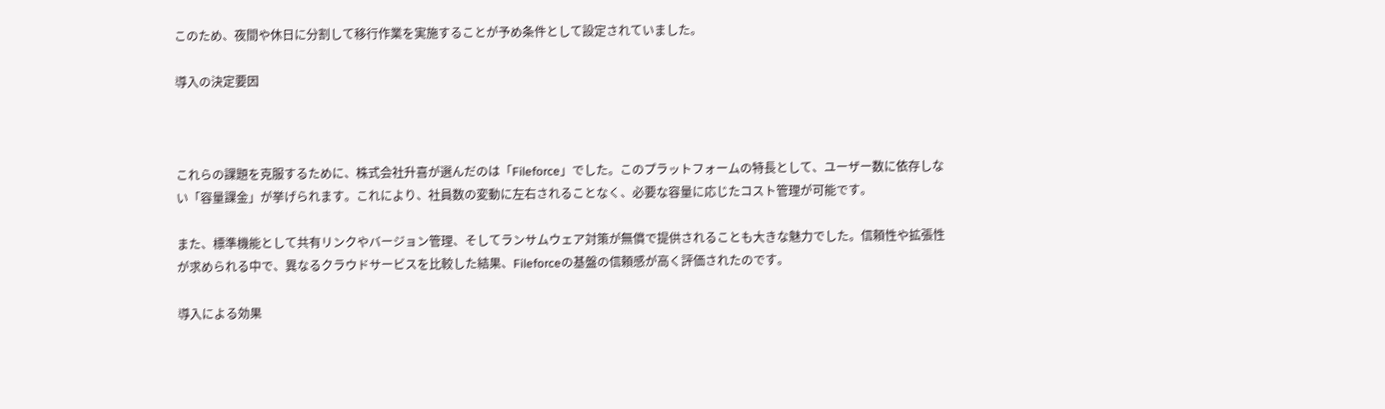このため、夜間や休日に分割して移行作業を実施することが予め条件として設定されていました。

導入の決定要因



これらの課題を克服するために、株式会社升喜が選んだのは「Fileforce」でした。このプラットフォームの特長として、ユーザー数に依存しない「容量課金」が挙げられます。これにより、社員数の変動に左右されることなく、必要な容量に応じたコスト管理が可能です。

また、標準機能として共有リンクやバージョン管理、そしてランサムウェア対策が無償で提供されることも大きな魅力でした。信頼性や拡張性が求められる中で、異なるクラウドサービスを比較した結果、Fileforceの基盤の信頼感が高く評価されたのです。

導入による効果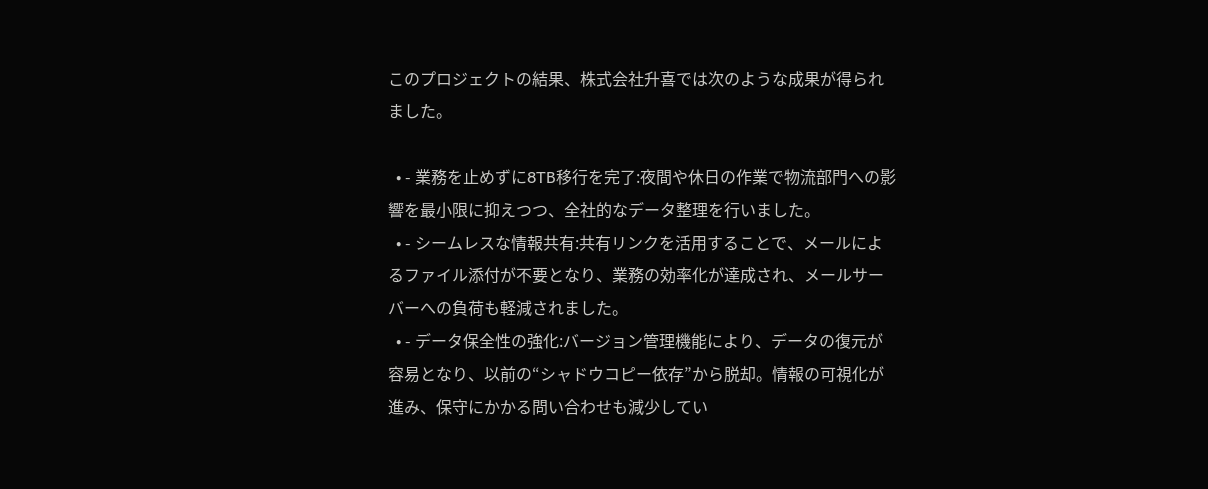このプロジェクトの結果、株式会社升喜では次のような成果が得られました。

  • - 業務を止めずに8TB移行を完了:夜間や休日の作業で物流部門への影響を最小限に抑えつつ、全社的なデータ整理を行いました。
  • - シームレスな情報共有:共有リンクを活用することで、メールによるファイル添付が不要となり、業務の効率化が達成され、メールサーバーへの負荷も軽減されました。
  • - データ保全性の強化:バージョン管理機能により、データの復元が容易となり、以前の“シャドウコピー依存”から脱却。情報の可視化が進み、保守にかかる問い合わせも減少してい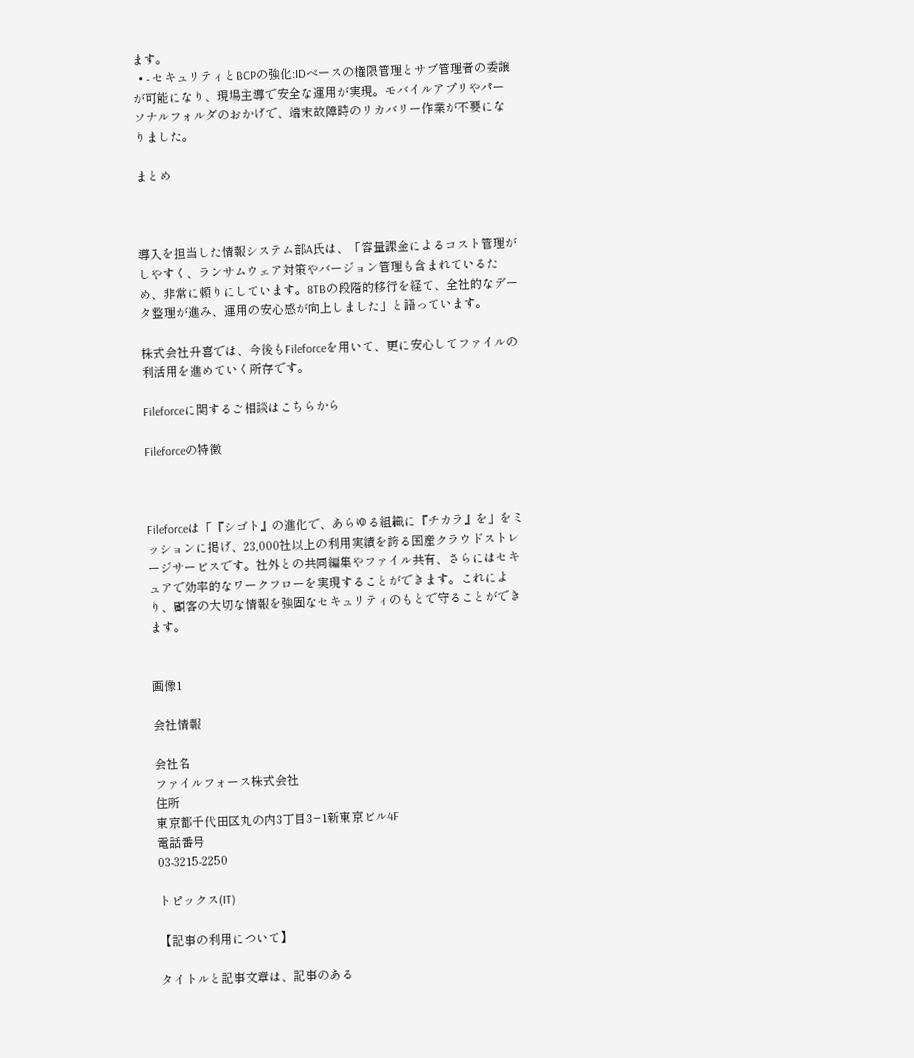ます。
  • - セキュリティとBCPの強化:IDベースの権限管理とサブ管理者の委譲が可能になり、現場主導で安全な運用が実現。モバイルアプリやパーソナルフォルダのおかげで、端末故障時のリカバリー作業が不要になりました。

まとめ



導入を担当した情報システム部A氏は、「容量課金によるコスト管理がしやすく、ランサムウェア対策やバージョン管理も含まれているため、非常に頼りにしています。8TBの段階的移行を経て、全社的なデータ整理が進み、運用の安心感が向上しました」と語っています。

株式会社升喜では、今後もFileforceを用いて、更に安心してファイルの利活用を進めていく所存です。

Fileforceに関するご相談はこちらから

Fileforceの特徴



Fileforceは「『シゴト』の進化で、あらゆる組織に『チカラ』を」をミッションに掲げ、23,000社以上の利用実績を誇る国産クラウドストレージサービスです。社外との共同編集やファイル共有、さらにはセキュアで効率的なワークフローを実現することができます。これにより、顧客の大切な情報を強固なセキュリティのもとで守ることができます。


画像1

会社情報

会社名
ファイルフォース株式会社
住所
東京都千代田区丸の内3丁目3−1新東京ビル4F
電話番号
03-3215-2250

トピックス(IT)

【記事の利用について】

タイトルと記事文章は、記事のある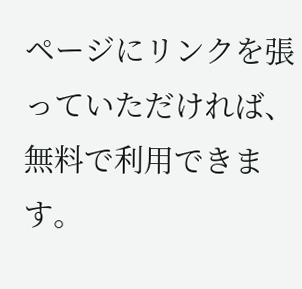ページにリンクを張っていただければ、無料で利用できます。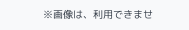※画像は、利用できませ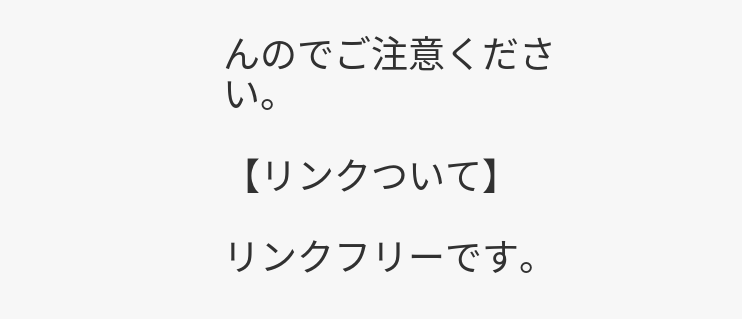んのでご注意ください。

【リンクついて】

リンクフリーです。